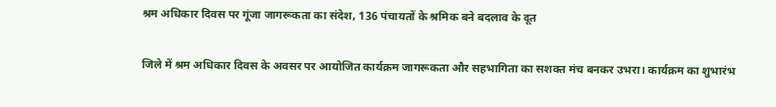श्रम अधिकार दिवस पर गूंजा जागरूकता का संदेश, 136 पंचायतों के श्रमिक बने बदलाव के दूत

जिले में श्रम अधिकार दिवस के अवसर पर आयोजित कार्यक्रम जागरूकता और सहभागिता का सशक्त मंच बनकर उभरा। कार्यक्रम का शुभारंभ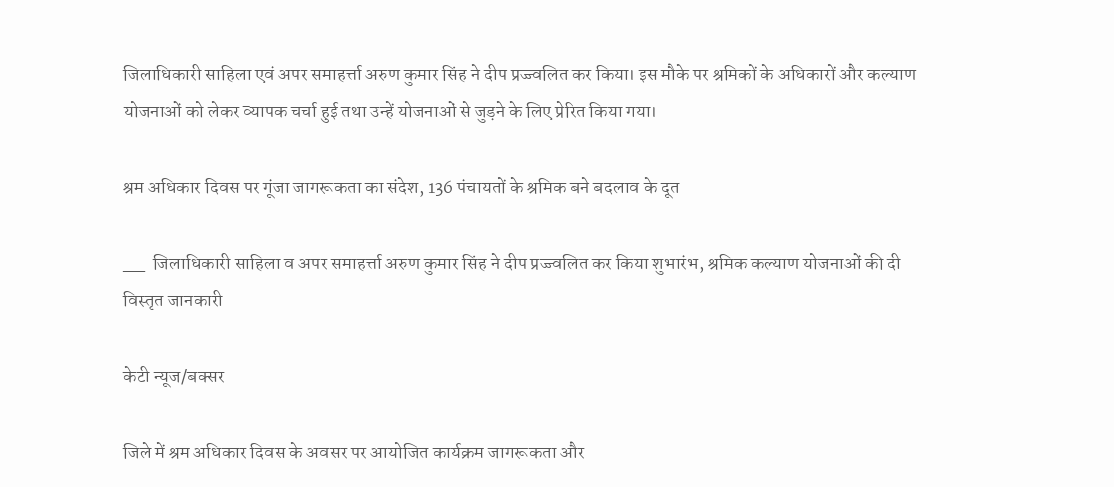जिलाधिकारी साहिला एवं अपर समाहर्त्ता अरुण कुमार सिंह ने दीप प्रज्ज्वलित कर किया। इस मौके पर श्रमिकों के अधिकारों और कल्याण योजनाओं को लेकर व्यापक चर्चा हुई तथा उन्हें योजनाओं से जुड़ने के लिए प्रेरित किया गया।

श्रम अधिकार दिवस पर गूंजा जागरूकता का संदेश, 136 पंचायतों के श्रमिक बने बदलाव के दूत

__  जिलाधिकारी साहिला व अपर समाहर्त्ता अरुण कुमार सिंह ने दीप प्रज्ज्वलित कर किया शुभारंभ, श्रमिक कल्याण योजनाओं की दी विस्तृत जानकारी

केटी न्यूज/बक्सर

जिले में श्रम अधिकार दिवस के अवसर पर आयोजित कार्यक्रम जागरूकता और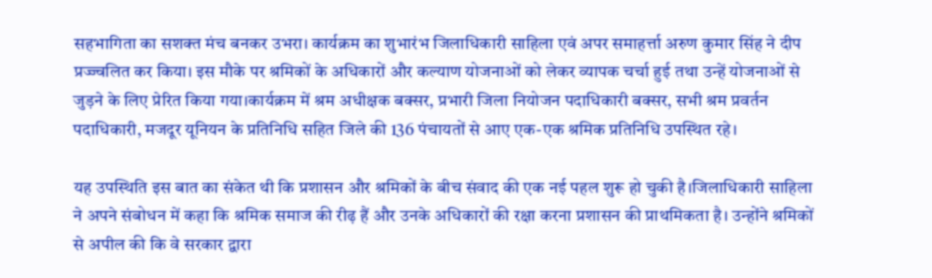सहभागिता का सशक्त मंच बनकर उभरा। कार्यक्रम का शुभारंभ जिलाधिकारी साहिला एवं अपर समाहर्त्ता अरुण कुमार सिंह ने दीप प्रज्ज्वलित कर किया। इस मौके पर श्रमिकों के अधिकारों और कल्याण योजनाओं को लेकर व्यापक चर्चा हुई तथा उन्हें योजनाओं से जुड़ने के लिए प्रेरित किया गया।कार्यक्रम में श्रम अधीक्षक बक्सर, प्रभारी जिला नियोजन पदाधिकारी बक्सर, सभी श्रम प्रवर्तन पदाधिकारी, मजदूर यूनियन के प्रतिनिधि सहित जिले की 136 पंचायतों से आए एक-एक श्रमिक प्रतिनिधि उपस्थित रहे।

यह उपस्थिति इस बात का संकेत थी कि प्रशासन और श्रमिकों के बीच संवाद की एक नई पहल शुरू हो चुकी है।जिलाधिकारी साहिला ने अपने संबोधन में कहा कि श्रमिक समाज की रीढ़ हैं और उनके अधिकारों की रक्षा करना प्रशासन की प्राथमिकता है। उन्होंने श्रमिकों से अपील की कि वे सरकार द्वारा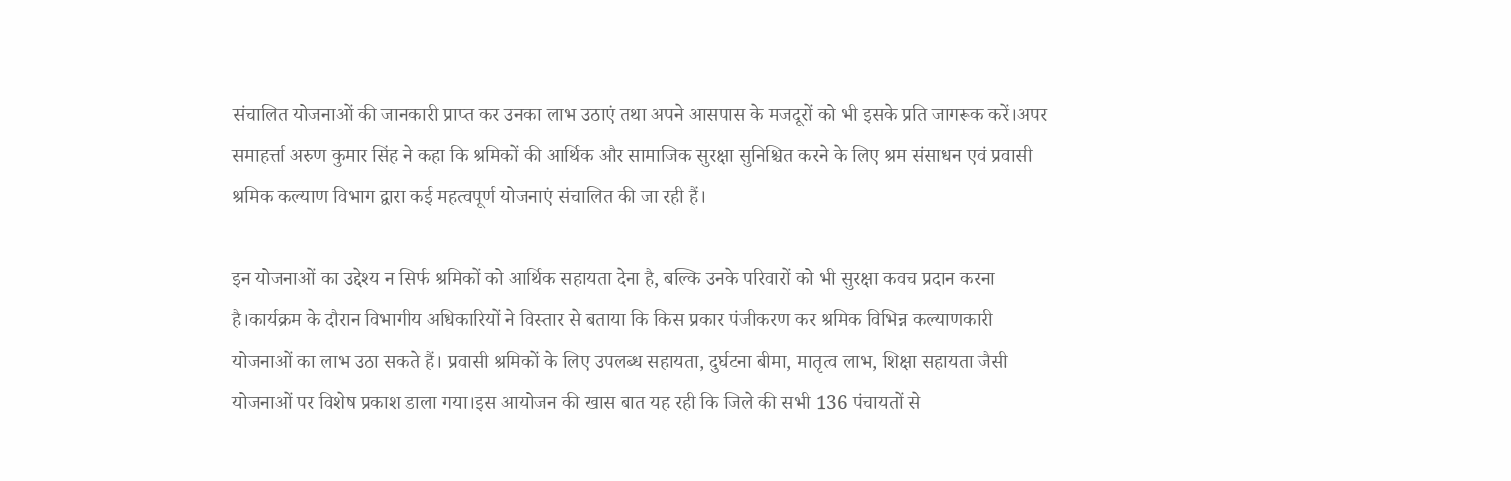संचालित योजनाओं की जानकारी प्राप्त कर उनका लाभ उठाएं तथा अपने आसपास के मजदूरों को भी इसके प्रति जागरूक करें।अपर समाहर्त्ता अरुण कुमार सिंह ने कहा कि श्रमिकों की आर्थिक और सामाजिक सुरक्षा सुनिश्चित करने के लिए श्रम संसाधन एवं प्रवासी श्रमिक कल्याण विभाग द्वारा कई महत्वपूर्ण योजनाएं संचालित की जा रही हैं।

इन योजनाओं का उद्देश्य न सिर्फ श्रमिकों को आर्थिक सहायता देना है, बल्कि उनके परिवारों को भी सुरक्षा कवच प्रदान करना है।कार्यक्रम के दौरान विभागीय अधिकारियों ने विस्तार से बताया कि किस प्रकार पंजीकरण कर श्रमिक विभिन्न कल्याणकारी योजनाओं का लाभ उठा सकते हैं। प्रवासी श्रमिकों के लिए उपलब्ध सहायता, दुर्घटना बीमा, मातृत्व लाभ, शिक्षा सहायता जैसी योजनाओं पर विशेष प्रकाश डाला गया।इस आयोजन की खास बात यह रही कि जिले की सभी 136 पंचायतों से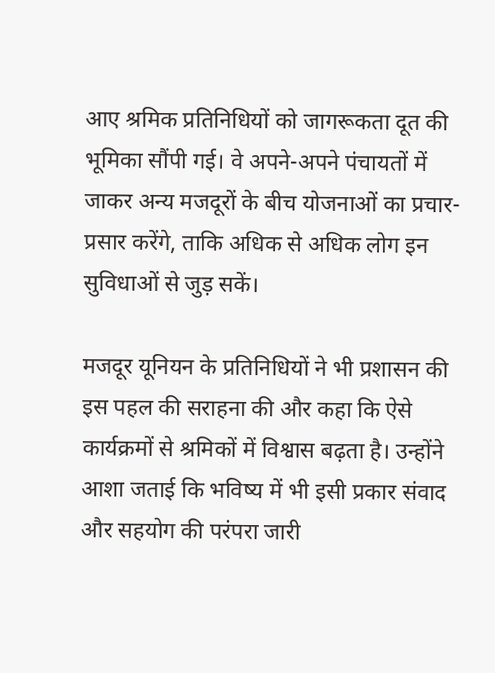आए श्रमिक प्रतिनिधियों को जागरूकता दूत की भूमिका सौंपी गई। वे अपने-अपने पंचायतों में जाकर अन्य मजदूरों के बीच योजनाओं का प्रचार-प्रसार करेंगे, ताकि अधिक से अधिक लोग इन सुविधाओं से जुड़ सकें।

मजदूर यूनियन के प्रतिनिधियों ने भी प्रशासन की इस पहल की सराहना की और कहा कि ऐसे कार्यक्रमों से श्रमिकों में विश्वास बढ़ता है। उन्होंने आशा जताई कि भविष्य में भी इसी प्रकार संवाद और सहयोग की परंपरा जारी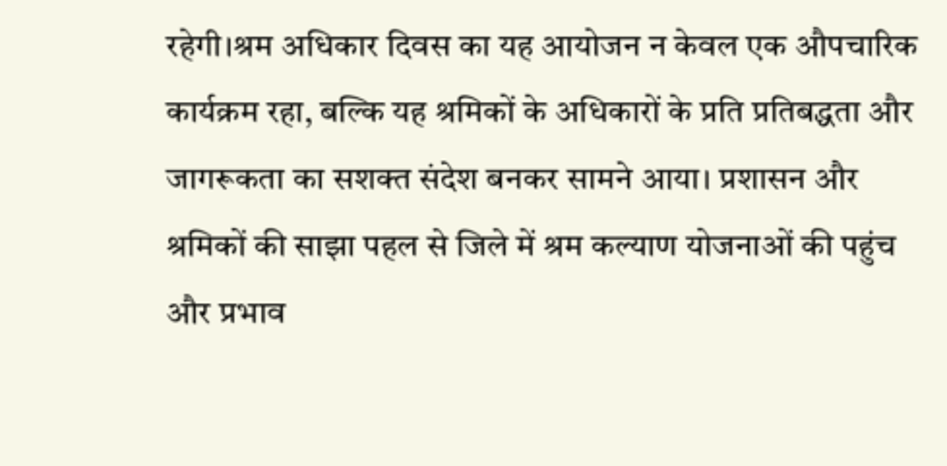रहेगी।श्रम अधिकार दिवस का यह आयोजन न केवल एक औपचारिक कार्यक्रम रहा, बल्कि यह श्रमिकों के अधिकारों के प्रति प्रतिबद्धता और जागरूकता का सशक्त संदेश बनकर सामने आया। प्रशासन और श्रमिकों की साझा पहल से जिले में श्रम कल्याण योजनाओं की पहुंच और प्रभाव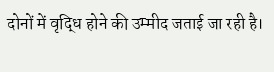दोनों में वृद्धि होने की उम्मीद जताई जा रही है।